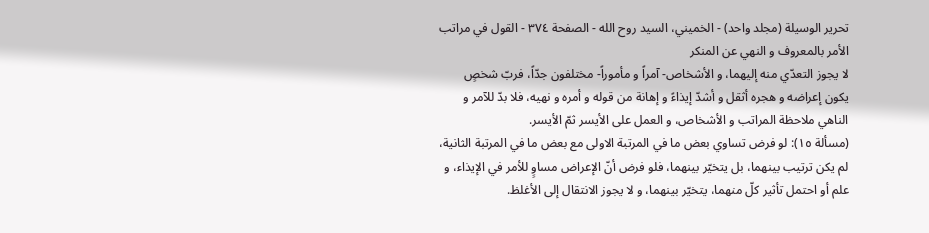تحرير الوسيلة (مجلد واحد) - الخميني، السيد روح الله - الصفحة ٣٧٤ - القول في مراتب الأمر بالمعروف و النهي عن المنكر
لا يجوز التعدّي منه إليهما، و الأشخاص- آمراً و مأموراً- مختلفون جدّاً، فربّ شخصٍ يكون إعراضه و هجره أثقل و أشدّ إيذاءً و إهانة من قوله و أمره و نهيه، فلا بدّ للآمر و الناهي ملاحظة المراتب و الأشخاص، و العمل على الأيسر ثمّ الأيسر.
(مسألة ١٥): لو فرض تساوي بعض ما في المرتبة الاولى مع بعض ما في المرتبة الثانية، لم يكن ترتيب بينهما، بل يتخيّر بينهما، فلو فرض أنّ الإعراض مساوٍ للأمر في الإيذاء، و علم أو احتمل تأثير كلّ منهما، يتخيّر بينهما، و لا يجوز الانتقال إلى الأغلظ.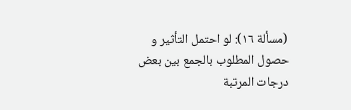(مسألة ١٦): لو احتمل التأثير و حصول المطلوب بالجمع بين بعض درجات المرتبة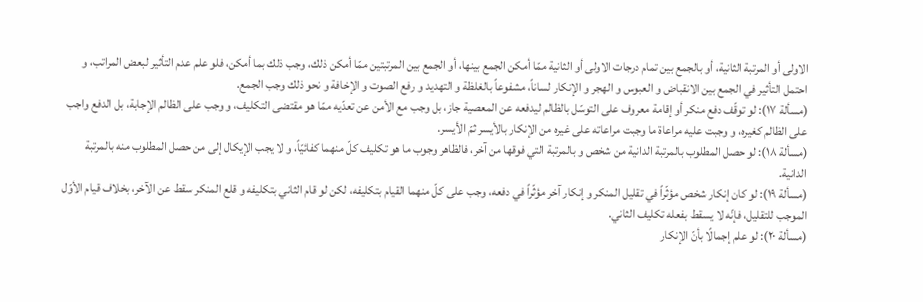الاولى أو المرتبة الثانية، أو بالجمع بين تمام درجات الاولى أو الثانية ممّا أمكن الجمع بينها، أو الجمع بين المرتبتين ممّا أمكن ذلك، وجب ذلك بما أمكن، فلو علم عدم التأثير لبعض المراتب، و احتمل التأثير في الجمع بين الانقباض و العبوس و الهجر و الإنكار لساناً، مشفوعاً بالغلظة و التهديد و رفع الصوت و الإخافة و نحو ذلك وجب الجمع.
(مسألة ١٧): لو توقّف دفع منكر أو إقامة معروف على التوسّل بالظالم ليدفعه عن المعصية جاز، بل وجب مع الأمن عن تعدّيه ممّا هو مقتضى التكليف، و وجب على الظالم الإجابة، بل الدفع واجب على الظالم كغيره، و وجبت عليه مراعاة ما وجبت مراعاته على غيره من الإنكار بالأيسر ثمّ الأيسر.
(مسألة ١٨): لو حصل المطلوب بالمرتبة الدانية من شخص و بالمرتبة التي فوقها من آخر، فالظاهر وجوب ما هو تكليف كلّ منهما كفائيّاً، و لا يجب الإيكال إلى من حصل المطلوب منه بالمرتبة الدانية.
(مسألة ١٩): لو كان إنكار شخص مؤثّراً في تقليل المنكر و إنكار آخر مؤثّراً في دفعه، وجب على كلّ منهما القيام بتكليفه، لكن لو قام الثاني بتكليفه و قلع المنكر سقط عن الآخر، بخلاف قيام الأوّل الموجب للتقليل، فإنّه لا يسقط بفعله تكليف الثاني.
(مسألة ٢٠): لو علم إجمالًا بأنّ الإنكار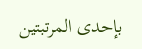بإحدى المرتبتين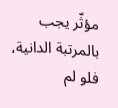مؤثّر يجب بالمرتبة الدانية، فلو لم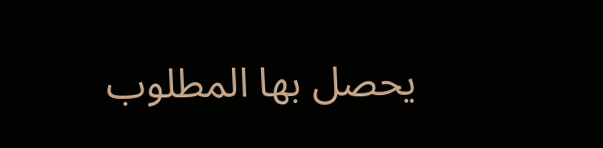يحصل بها المطلوب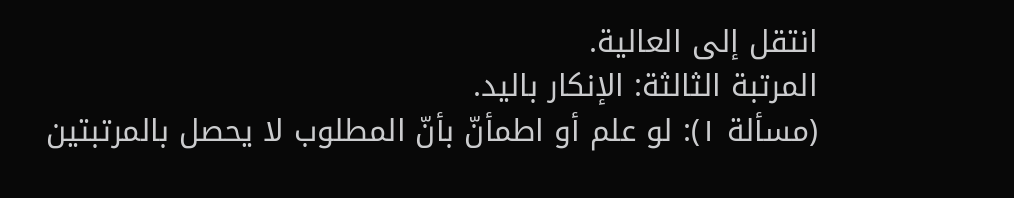انتقل إلى العالية.
المرتبة الثالثة: الإنكار باليد.
(مسألة ١): لو علم أو اطمأنّ بأنّ المطلوب لا يحصل بالمرتبتين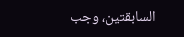السابقتين، وجب